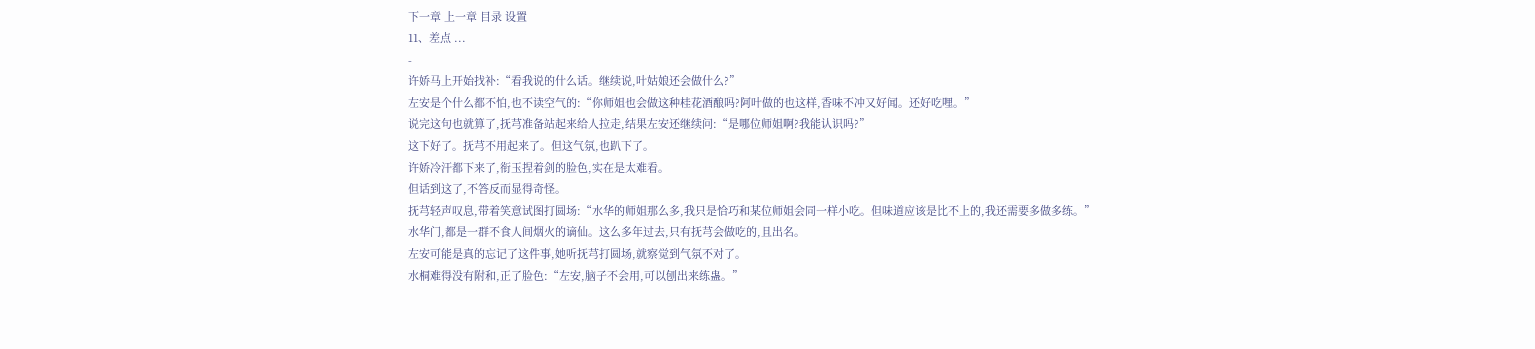下一章 上一章 目录 设置
11、差点 ...
-
许娇马上开始找补:“看我说的什么话。继续说,叶姑娘还会做什么?”
左安是个什么都不怕,也不读空气的:“你师姐也会做这种桂花酒酿吗?阿叶做的也这样,香味不冲又好闻。还好吃哩。”
说完这句也就算了,抚芎准备站起来给人拉走,结果左安还继续问:“是哪位师姐啊?我能认识吗?”
这下好了。抚芎不用起来了。但这气氛,也趴下了。
许娇冷汗都下来了,衔玉捏着剑的脸色,实在是太难看。
但话到这了,不答反而显得奇怪。
抚芎轻声叹息,带着笑意试图打圆场:“水华的师姐那么多,我只是恰巧和某位师姐会同一样小吃。但味道应该是比不上的,我还需要多做多练。”
水华门,都是一群不食人间烟火的谪仙。这么多年过去,只有抚芎会做吃的,且出名。
左安可能是真的忘记了这件事,她听抚芎打圆场,就察觉到气氛不对了。
水桐难得没有附和,正了脸色:“左安,脑子不会用,可以刨出来练蛊。”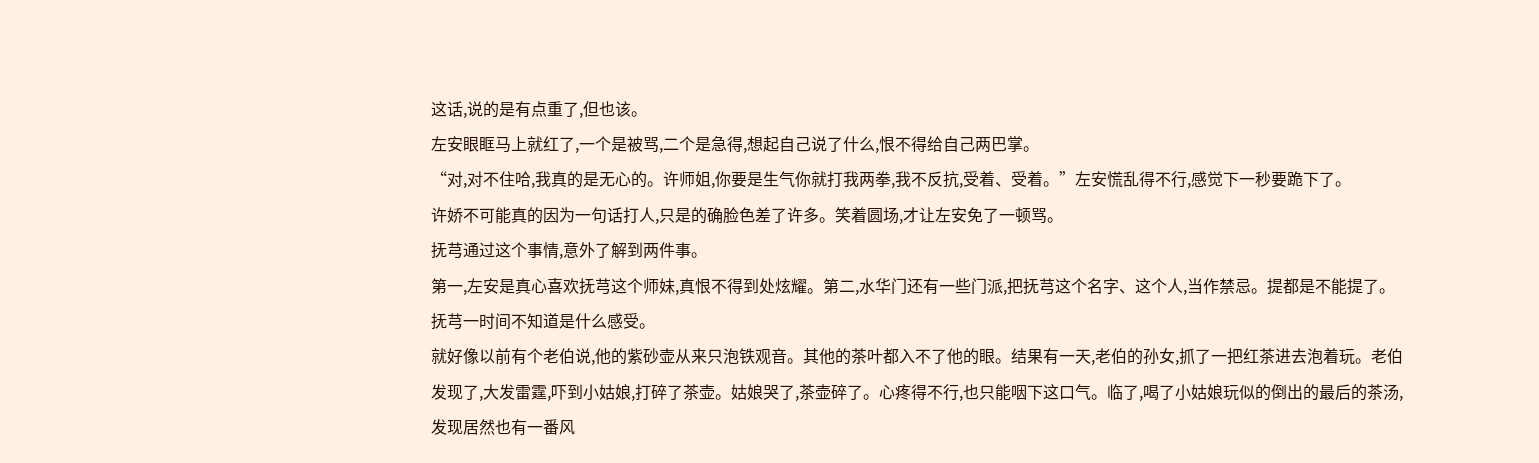这话,说的是有点重了,但也该。
左安眼眶马上就红了,一个是被骂,二个是急得,想起自己说了什么,恨不得给自己两巴掌。
“对,对不住哈,我真的是无心的。许师姐,你要是生气你就打我两拳,我不反抗,受着、受着。”左安慌乱得不行,感觉下一秒要跪下了。
许娇不可能真的因为一句话打人,只是的确脸色差了许多。笑着圆场,才让左安免了一顿骂。
抚芎通过这个事情,意外了解到两件事。
第一,左安是真心喜欢抚芎这个师妹,真恨不得到处炫耀。第二,水华门还有一些门派,把抚芎这个名字、这个人,当作禁忌。提都是不能提了。
抚芎一时间不知道是什么感受。
就好像以前有个老伯说,他的紫砂壶从来只泡铁观音。其他的茶叶都入不了他的眼。结果有一天,老伯的孙女,抓了一把红茶进去泡着玩。老伯发现了,大发雷霆,吓到小姑娘,打碎了茶壶。姑娘哭了,茶壶碎了。心疼得不行,也只能咽下这口气。临了,喝了小姑娘玩似的倒出的最后的茶汤,发现居然也有一番风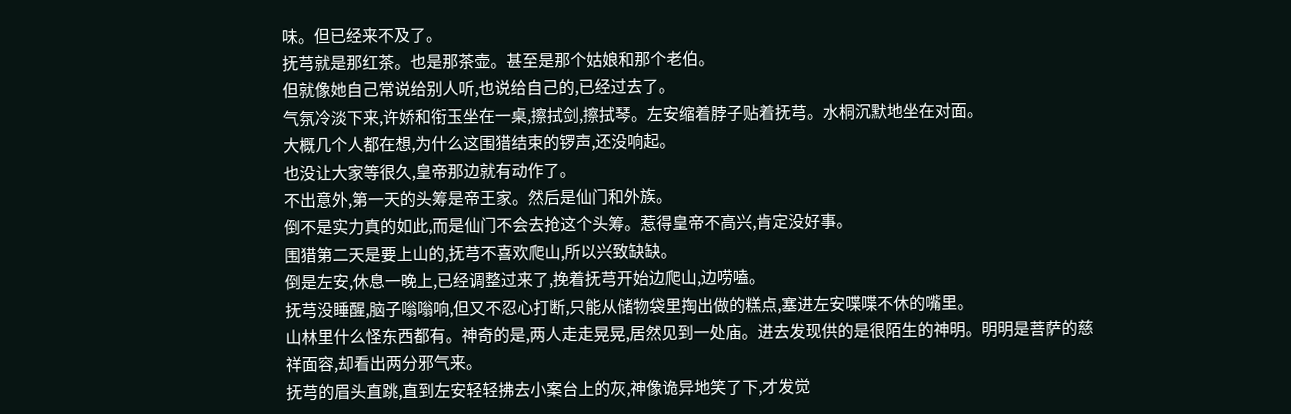味。但已经来不及了。
抚芎就是那红茶。也是那茶壶。甚至是那个姑娘和那个老伯。
但就像她自己常说给别人听,也说给自己的,已经过去了。
气氛冷淡下来,许娇和衔玉坐在一桌,擦拭剑,擦拭琴。左安缩着脖子贴着抚芎。水桐沉默地坐在对面。
大概几个人都在想,为什么这围猎结束的锣声,还没响起。
也没让大家等很久,皇帝那边就有动作了。
不出意外,第一天的头筹是帝王家。然后是仙门和外族。
倒不是实力真的如此,而是仙门不会去抢这个头筹。惹得皇帝不高兴,肯定没好事。
围猎第二天是要上山的,抚芎不喜欢爬山,所以兴致缺缺。
倒是左安,休息一晚上,已经调整过来了,挽着抚芎开始边爬山,边唠嗑。
抚芎没睡醒,脑子嗡嗡响,但又不忍心打断,只能从储物袋里掏出做的糕点,塞进左安喋喋不休的嘴里。
山林里什么怪东西都有。神奇的是,两人走走晃晃,居然见到一处庙。进去发现供的是很陌生的神明。明明是菩萨的慈祥面容,却看出两分邪气来。
抚芎的眉头直跳,直到左安轻轻拂去小案台上的灰,神像诡异地笑了下,才发觉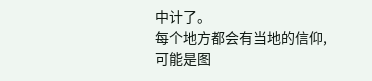中计了。
每个地方都会有当地的信仰,可能是图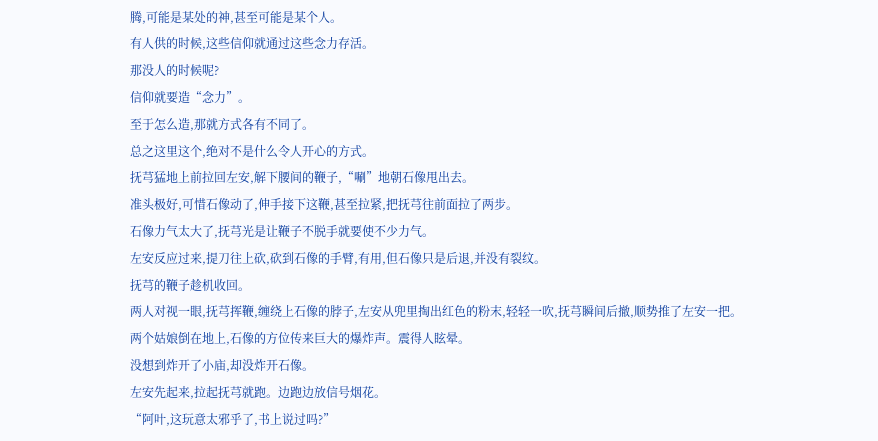腾,可能是某处的神,甚至可能是某个人。
有人供的时候,这些信仰就通过这些念力存活。
那没人的时候呢?
信仰就要造“念力”。
至于怎么造,那就方式各有不同了。
总之这里这个,绝对不是什么令人开心的方式。
抚芎猛地上前拉回左安,解下腰间的鞭子,“唰”地朝石像甩出去。
准头极好,可惜石像动了,伸手接下这鞭,甚至拉紧,把抚芎往前面拉了两步。
石像力气太大了,抚芎光是让鞭子不脱手就要使不少力气。
左安反应过来,提刀往上砍,砍到石像的手臂,有用,但石像只是后退,并没有裂纹。
抚芎的鞭子趁机收回。
两人对视一眼,抚芎挥鞭,缠绕上石像的脖子,左安从兜里掏出红色的粉末,轻轻一吹,抚芎瞬间后撤,顺势推了左安一把。
两个姑娘倒在地上,石像的方位传来巨大的爆炸声。震得人眩晕。
没想到炸开了小庙,却没炸开石像。
左安先起来,拉起抚芎就跑。边跑边放信号烟花。
“阿叶,这玩意太邪乎了,书上说过吗?”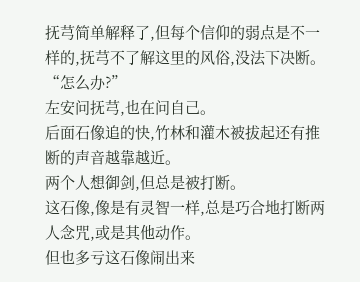抚芎简单解释了,但每个信仰的弱点是不一样的,抚芎不了解这里的风俗,没法下决断。
“怎么办?”
左安问抚芎,也在问自己。
后面石像追的快,竹林和灌木被拔起还有推断的声音越靠越近。
两个人想御剑,但总是被打断。
这石像,像是有灵智一样,总是巧合地打断两人念咒,或是其他动作。
但也多亏这石像闹出来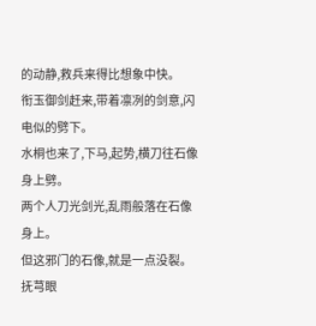的动静,救兵来得比想象中快。
衔玉御剑赶来,带着凛冽的剑意,闪电似的劈下。
水桐也来了,下马,起势,横刀往石像身上劈。
两个人刀光剑光,乱雨般落在石像身上。
但这邪门的石像,就是一点没裂。
抚芎眼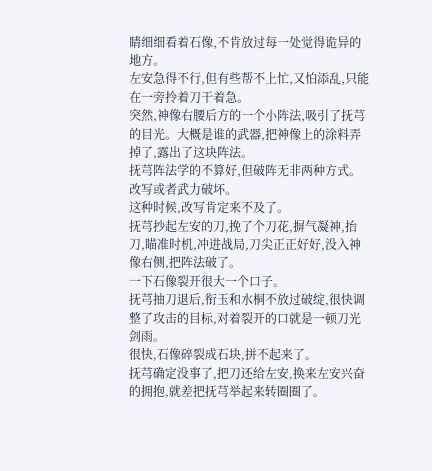睛细细看着石像,不肯放过每一处觉得诡异的地方。
左安急得不行,但有些帮不上忙,又怕添乱,只能在一旁拎着刀干着急。
突然,神像右腰后方的一个小阵法,吸引了抚芎的目光。大概是谁的武器,把神像上的涂料弄掉了,露出了这块阵法。
抚芎阵法学的不算好,但破阵无非两种方式。
改写或者武力破坏。
这种时候,改写肯定来不及了。
抚芎抄起左安的刀,挽了个刀花,摒气凝神,抬刀,瞄准时机,冲进战局,刀尖正正好好,没入神像右侧,把阵法破了。
一下石像裂开很大一个口子。
抚芎抽刀退后,衔玉和水桐不放过破绽,很快调整了攻击的目标,对着裂开的口就是一顿刀光剑雨。
很快,石像碎裂成石块,拼不起来了。
抚芎确定没事了,把刀还给左安,换来左安兴奋的拥抱,就差把抚芎举起来转圈圈了。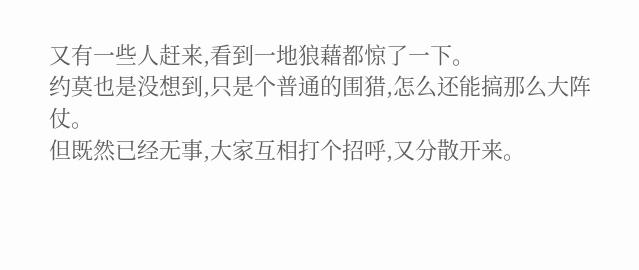又有一些人赶来,看到一地狼藉都惊了一下。
约莫也是没想到,只是个普通的围猎,怎么还能搞那么大阵仗。
但既然已经无事,大家互相打个招呼,又分散开来。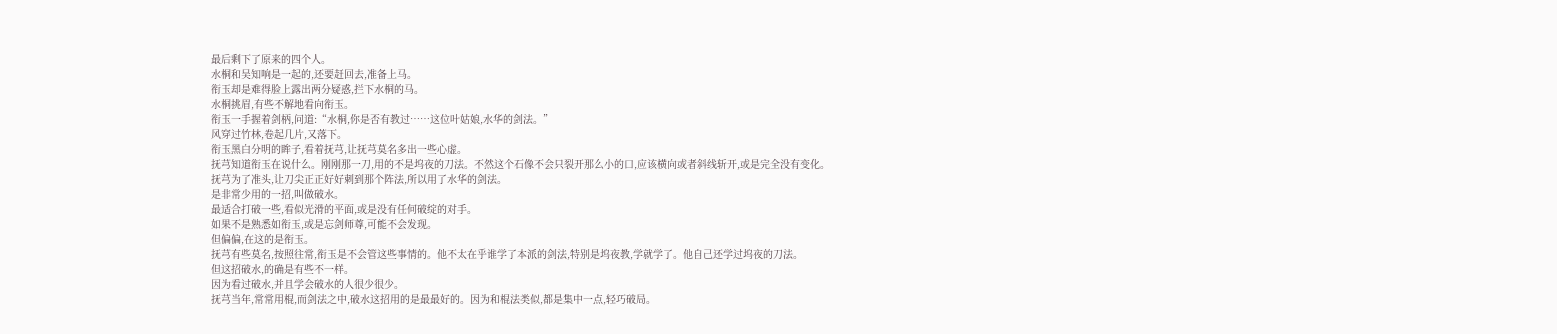最后剩下了原来的四个人。
水桐和吴知响是一起的,还要赶回去,准备上马。
衔玉却是难得脸上露出两分疑惑,拦下水桐的马。
水桐挑眉,有些不解地看向衔玉。
衔玉一手握着剑柄,问道:“水桐,你是否有教过……这位叶姑娘,水华的剑法。”
风穿过竹林,卷起几片,又落下。
衔玉黑白分明的眸子,看着抚芎,让抚芎莫名多出一些心虚。
抚芎知道衔玉在说什么。刚刚那一刀,用的不是坞夜的刀法。不然这个石像不会只裂开那么小的口,应该横向或者斜线斩开,或是完全没有变化。
抚芎为了准头,让刀尖正正好好刺到那个阵法,所以用了水华的剑法。
是非常少用的一招,叫做破水。
最适合打破一些,看似光滑的平面,或是没有任何破绽的对手。
如果不是熟悉如衔玉,或是忘剑师尊,可能不会发现。
但偏偏,在这的是衔玉。
抚芎有些莫名,按照往常,衔玉是不会管这些事情的。他不太在乎谁学了本派的剑法,特别是坞夜教,学就学了。他自己还学过坞夜的刀法。
但这招破水,的确是有些不一样。
因为看过破水,并且学会破水的人很少很少。
抚芎当年,常常用棍,而剑法之中,破水这招用的是最最好的。因为和棍法类似,都是集中一点,轻巧破局。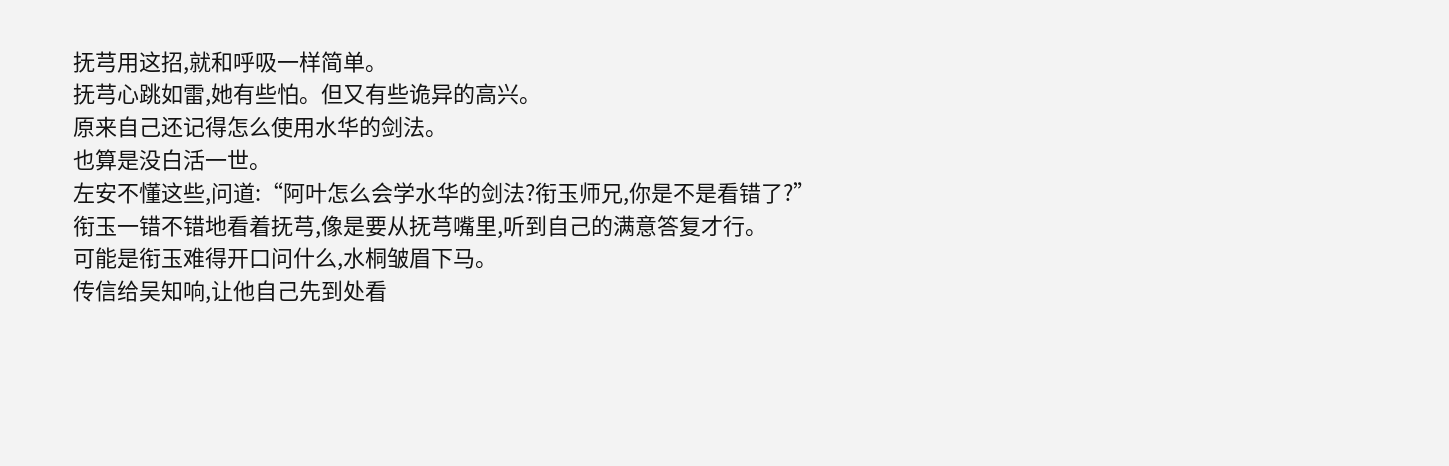抚芎用这招,就和呼吸一样简单。
抚芎心跳如雷,她有些怕。但又有些诡异的高兴。
原来自己还记得怎么使用水华的剑法。
也算是没白活一世。
左安不懂这些,问道:“阿叶怎么会学水华的剑法?衔玉师兄,你是不是看错了?”
衔玉一错不错地看着抚芎,像是要从抚芎嘴里,听到自己的满意答复才行。
可能是衔玉难得开口问什么,水桐皱眉下马。
传信给吴知响,让他自己先到处看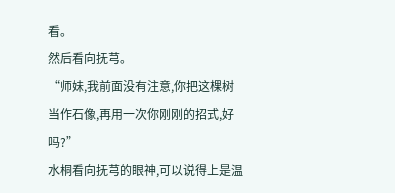看。
然后看向抚芎。
“师妹,我前面没有注意,你把这棵树当作石像,再用一次你刚刚的招式,好吗?”
水桐看向抚芎的眼神,可以说得上是温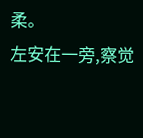柔。
左安在一旁,察觉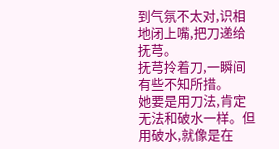到气氛不太对,识相地闭上嘴,把刀递给抚芎。
抚芎拎着刀,一瞬间有些不知所措。
她要是用刀法,肯定无法和破水一样。但用破水,就像是在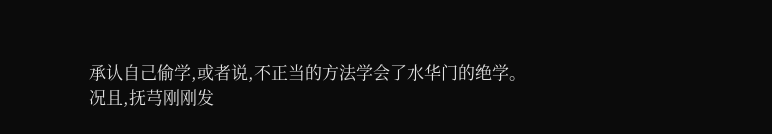承认自己偷学,或者说,不正当的方法学会了水华门的绝学。
况且,抚芎刚刚发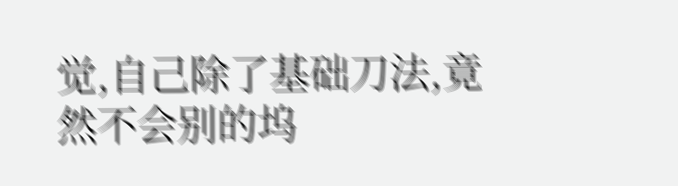觉,自己除了基础刀法,竟然不会别的坞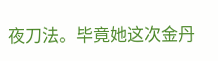夜刀法。毕竟她这次金丹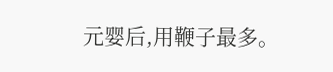元婴后,用鞭子最多。